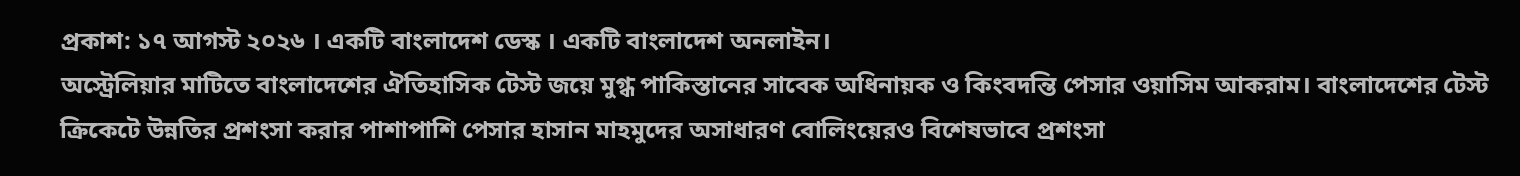প্রকাশ: ১৭ আগস্ট ২০২৬ । একটি বাংলাদেশ ডেস্ক । একটি বাংলাদেশ অনলাইন।
অস্ট্রেলিয়ার মাটিতে বাংলাদেশের ঐতিহাসিক টেস্ট জয়ে মুগ্ধ পাকিস্তানের সাবেক অধিনায়ক ও কিংবদন্তি পেসার ওয়াসিম আকরাম। বাংলাদেশের টেস্ট ক্রিকেটে উন্নতির প্রশংসা করার পাশাপাশি পেসার হাসান মাহমুদের অসাধারণ বোলিংয়েরও বিশেষভাবে প্রশংসা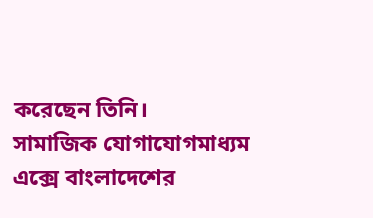করেছেন তিনি।
সামাজিক যোগাযোগমাধ্যম এক্সে বাংলাদেশের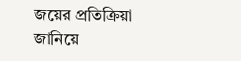জয়ের প্রতিক্রিয়া জানিয়ে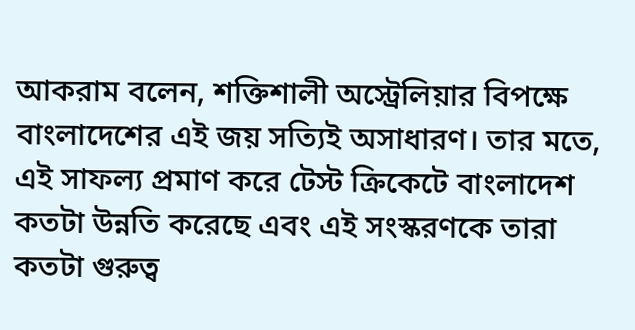আকরাম বলেন, শক্তিশালী অস্ট্রেলিয়ার বিপক্ষে বাংলাদেশের এই জয় সত্যিই অসাধারণ। তার মতে, এই সাফল্য প্রমাণ করে টেস্ট ক্রিকেটে বাংলাদেশ কতটা উন্নতি করেছে এবং এই সংস্করণকে তারা কতটা গুরুত্ব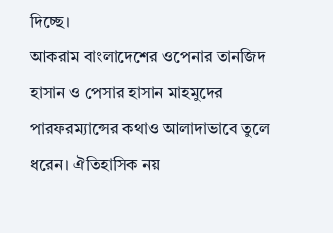দিচ্ছে।
আকরাম বাংলাদেশের ওপেনার তানজিদ হাসান ও পেসার হাসান মাহমুদের পারফরম্যান্সের কথাও আলাদাভাবে তুলে ধরেন। ঐতিহাসিক নয়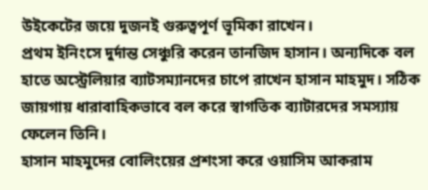উইকেটের জয়ে দুজনই গুরুত্বপূর্ণ ভূমিকা রাখেন।
প্রথম ইনিংসে দুর্দান্ত সেঞ্চুরি করেন তানজিদ হাসান। অন্যদিকে বল হাতে অস্ট্রেলিয়ার ব্যাটসম্যানদের চাপে রাখেন হাসান মাহমুদ। সঠিক জায়গায় ধারাবাহিকভাবে বল করে স্বাগতিক ব্যাটারদের সমস্যায় ফেলেন তিনি।
হাসান মাহমুদের বোলিংয়ের প্রশংসা করে ওয়াসিম আকরাম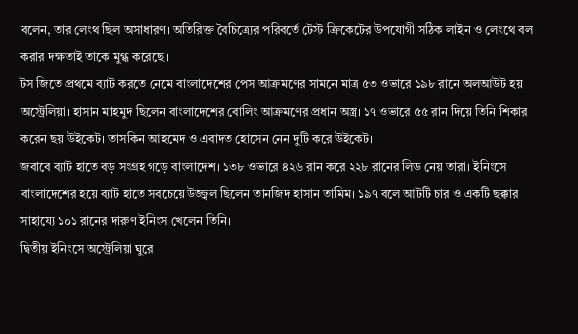বলেন, তার লেংথ ছিল অসাধারণ। অতিরিক্ত বৈচিত্র্যের পরিবর্তে টেস্ট ক্রিকেটের উপযোগী সঠিক লাইন ও লেংথে বল করার দক্ষতাই তাকে মুগ্ধ করেছে।
টস জিতে প্রথমে ব্যাট করতে নেমে বাংলাদেশের পেস আক্রমণের সামনে মাত্র ৫৩ ওভারে ১৯৮ রানে অলআউট হয় অস্ট্রেলিয়া। হাসান মাহমুদ ছিলেন বাংলাদেশের বোলিং আক্রমণের প্রধান অস্ত্র। ১৭ ওভারে ৫৫ রান দিয়ে তিনি শিকার করেন ছয় উইকেট। তাসকিন আহমেদ ও এবাদত হোসেন নেন দুটি করে উইকেট।
জবাবে ব্যাট হাতে বড় সংগ্রহ গড়ে বাংলাদেশ। ১৩৮ ওভারে ৪২৬ রান করে ২২৮ রানের লিড নেয় তারা। ইনিংসে বাংলাদেশের হয়ে ব্যাট হাতে সবচেয়ে উজ্জ্বল ছিলেন তানজিদ হাসান তামিম। ১৯৭ বলে আটটি চার ও একটি ছক্কার সাহায্যে ১০১ রানের দারুণ ইনিংস খেলেন তিনি।
দ্বিতীয় ইনিংসে অস্ট্রেলিয়া ঘুরে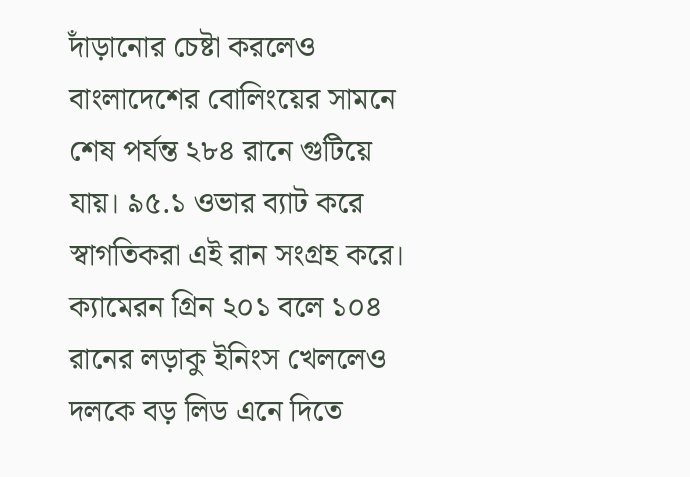দাঁড়ানোর চেষ্টা করলেও বাংলাদেশের বোলিংয়ের সামনে শেষ পর্যন্ত ২৮৪ রানে গুটিয়ে যায়। ৯৫.১ ওভার ব্যাট করে স্বাগতিকরা এই রান সংগ্রহ করে। ক্যামেরন গ্রিন ২০১ বলে ১০৪ রানের লড়াকু ইনিংস খেললেও দলকে বড় লিড এনে দিতে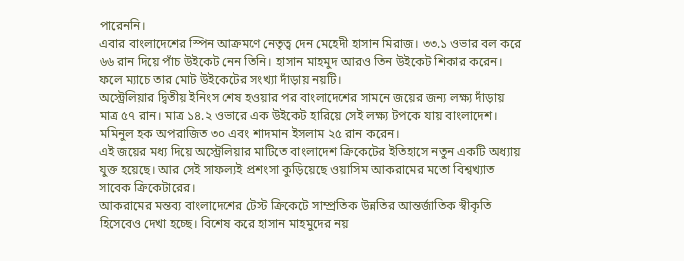পারেননি।
এবার বাংলাদেশের স্পিন আক্রমণে নেতৃত্ব দেন মেহেদী হাসান মিরাজ। ৩৩.১ ওভার বল করে ৬৬ রান দিয়ে পাঁচ উইকেট নেন তিনি। হাসান মাহমুদ আরও তিন উইকেট শিকার করেন। ফলে ম্যাচে তার মোট উইকেটের সংখ্যা দাঁড়ায় নয়টি।
অস্ট্রেলিয়ার দ্বিতীয় ইনিংস শেষ হওয়ার পর বাংলাদেশের সামনে জয়ের জন্য লক্ষ্য দাঁড়ায় মাত্র ৫৭ রান। মাত্র ১৪.২ ওভারে এক উইকেট হারিয়ে সেই লক্ষ্য টপকে যায় বাংলাদেশ। মমিনুল হক অপরাজিত ৩০ এবং শাদমান ইসলাম ২৫ রান করেন।
এই জয়ের মধ্য দিয়ে অস্ট্রেলিয়ার মাটিতে বাংলাদেশ ক্রিকেটের ইতিহাসে নতুন একটি অধ্যায় যুক্ত হয়েছে। আর সেই সাফল্যই প্রশংসা কুড়িয়েছে ওয়াসিম আকরামের মতো বিশ্বখ্যাত সাবেক ক্রিকেটারের।
আকরামের মন্তব্য বাংলাদেশের টেস্ট ক্রিকেটে সাম্প্রতিক উন্নতির আন্তর্জাতিক স্বীকৃতি হিসেবেও দেখা হচ্ছে। বিশেষ করে হাসান মাহমুদের নয়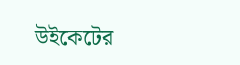উইকেটের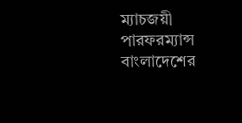ম্যাচজয়ী পারফরম্যান্স বাংলাদেশের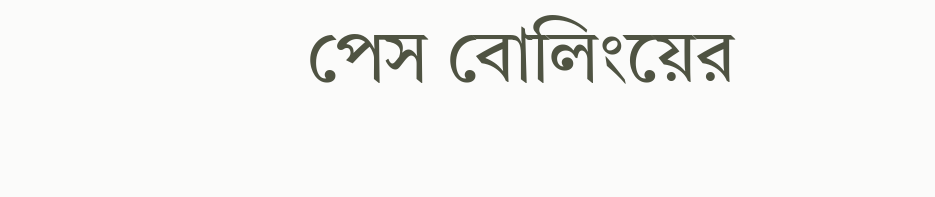পেস বোলিংয়ের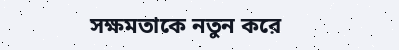সক্ষমতাকে নতুন করে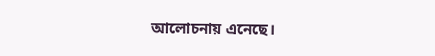আলোচনায় এনেছে।